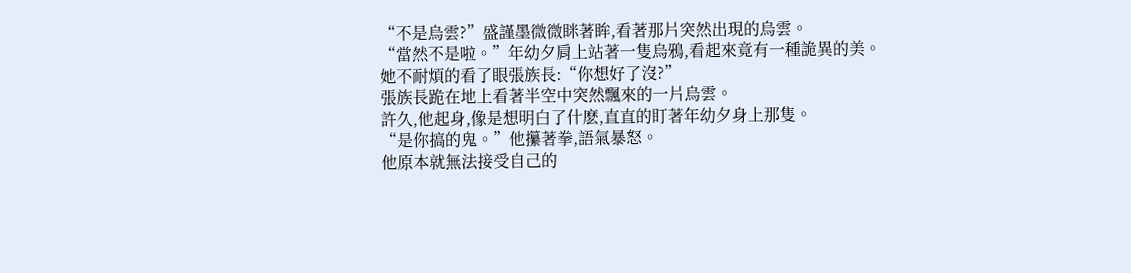“不是烏雲?”盛謹墨微微眯著眸,看著那片突然出現的烏雲。
“當然不是啦。”年幼夕肩上站著一隻烏鴉,看起來竟有一種詭異的美。
她不耐煩的看了眼張族長:“你想好了沒?”
張族長跪在地上看著半空中突然飄來的一片烏雲。
許久,他起身,像是想明白了什麽,直直的盯著年幼夕身上那隻。
“是你搞的鬼。”他攥著拳,語氣暴怒。
他原本就無法接受自己的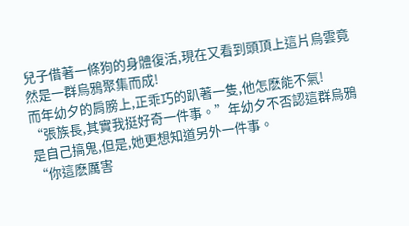兒子借著一條狗的身體復活,現在又看到頭頂上這片烏雲竟然是一群烏鴉聚集而成!
而年幼夕的肩膀上,正乖巧的趴著一隻,他怎麽能不氣!
“張族長,其實我挺好奇一件事。”年幼夕不否認這群烏鴉是自己搞鬼,但是,她更想知道另外一件事。
“你這麽厲害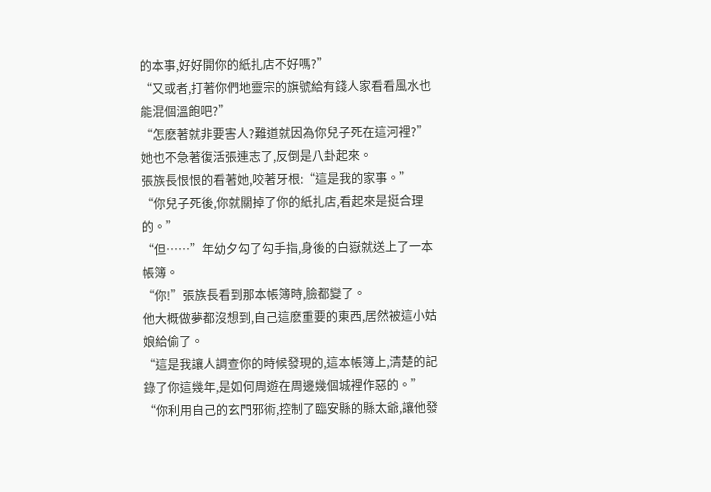的本事,好好開你的紙扎店不好嗎?”
“又或者,打著你們地靈宗的旗號給有錢人家看看風水也能混個溫飽吧?”
“怎麽著就非要害人?難道就因為你兒子死在這河裡?”
她也不急著復活張連志了,反倒是八卦起來。
張族長恨恨的看著她,咬著牙根:“這是我的家事。”
“你兒子死後,你就關掉了你的紙扎店,看起來是挺合理的。”
“但……”年幼夕勾了勾手指,身後的白嶽就送上了一本帳簿。
“你!”張族長看到那本帳簿時,臉都變了。
他大概做夢都沒想到,自己這麽重要的東西,居然被這小姑娘給偷了。
“這是我讓人調查你的時候發現的,這本帳簿上,清楚的記錄了你這幾年,是如何周遊在周邊幾個城裡作惡的。”
“你利用自己的玄門邪術,控制了臨安縣的縣太爺,讓他發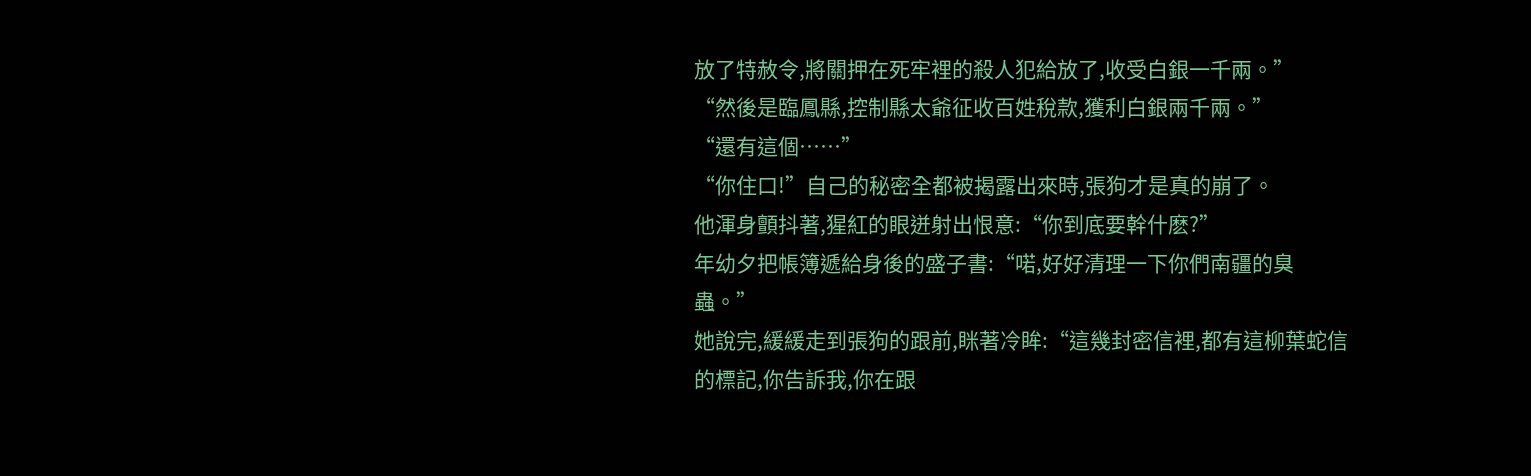放了特赦令,將關押在死牢裡的殺人犯給放了,收受白銀一千兩。”
“然後是臨鳳縣,控制縣太爺征收百姓稅款,獲利白銀兩千兩。”
“還有這個……”
“你住口!”自己的秘密全都被揭露出來時,張狗才是真的崩了。
他渾身顫抖著,猩紅的眼迸射出恨意:“你到底要幹什麽?”
年幼夕把帳簿遞給身後的盛子書:“喏,好好清理一下你們南疆的臭蟲。”
她說完,緩緩走到張狗的跟前,眯著冷眸:“這幾封密信裡,都有這柳葉蛇信的標記,你告訴我,你在跟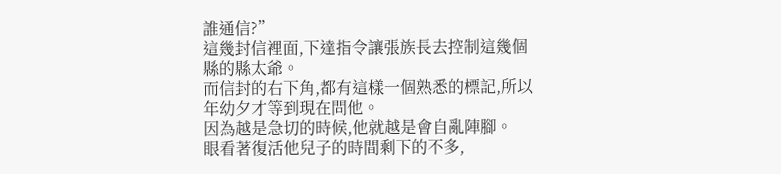誰通信?”
這幾封信裡面,下達指令讓張族長去控制這幾個縣的縣太爺。
而信封的右下角,都有這樣一個熟悉的標記,所以年幼夕才等到現在問他。
因為越是急切的時候,他就越是會自亂陣腳。
眼看著復活他兒子的時間剩下的不多,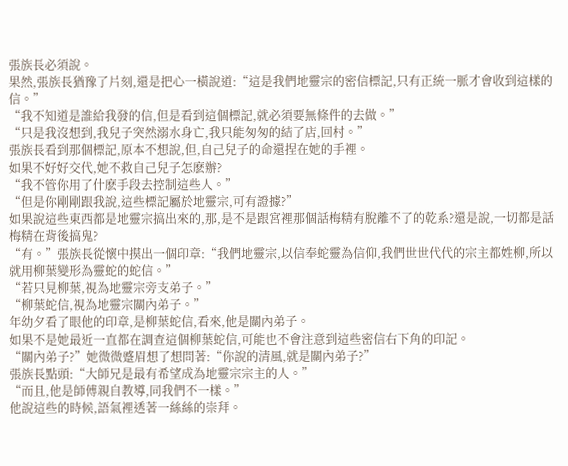張族長必須說。
果然,張族長猶豫了片刻,還是把心一橫說道:“這是我們地靈宗的密信標記,只有正統一脈才會收到這樣的信。”
“我不知道是誰給我發的信,但是看到這個標記,就必須要無條件的去做。”
“只是我沒想到,我兒子突然溺水身亡,我只能匆匆的結了店,回村。”
張族長看到那個標記,原本不想說,但,自己兒子的命還捏在她的手裡。
如果不好好交代,她不救自己兒子怎麽辦?
“我不管你用了什麽手段去控制這些人。”
“但是你剛剛跟我說,這些標記屬於地靈宗,可有證據?”
如果說這些東西都是地靈宗搞出來的,那,是不是跟宮裡那個話梅精有脫離不了的乾系?還是說,一切都是話梅精在背後搞鬼?
“有。”張族長從懷中摸出一個印章:“我們地靈宗,以信奉蛇靈為信仰,我們世世代代的宗主都姓柳,所以就用柳葉變形為靈蛇的蛇信。”
“若只見柳葉,視為地靈宗旁支弟子。”
“柳葉蛇信,視為地靈宗關內弟子。”
年幼夕看了眼他的印章,是柳葉蛇信,看來,他是關內弟子。
如果不是她最近一直都在調查這個柳葉蛇信,可能也不會注意到這些密信右下角的印記。
“關內弟子?”她微微蹙眉想了想問著:“你說的清風,就是關內弟子?”
張族長點頭:“大師兄是最有希望成為地靈宗宗主的人。”
“而且,他是師傅親自教導,同我們不一樣。”
他說這些的時候,語氣裡透著一絲絲的崇拜。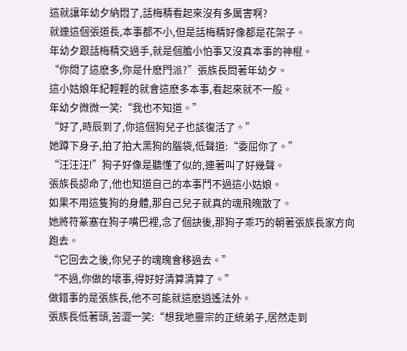這就讓年幼夕納悶了,話梅精看起來沒有多厲害啊?
就連這個張道長,本事都不小,但是話梅精好像都是花架子。
年幼夕跟話梅精交過手,就是個膽小怕事又沒真本事的神棍。
“你問了這麽多,你是什麽門派?”張族長問著年幼夕。
這小姑娘年紀輕輕的就會這麽多本事,看起來就不一般。
年幼夕微微一笑:“我也不知道。”
“好了,時辰到了,你這個狗兒子也該復活了。”
她蹲下身子,拍了拍大黑狗的腦袋,低聲道:“委屈你了。”
“汪汪汪!”狗子好像是聽懂了似的,連著叫了好幾聲。
張族長認命了,他也知道自己的本事鬥不過這小姑娘。
如果不用這隻狗的身體,那自己兒子就真的魂飛魄散了。
她將符篆塞在狗子嘴巴裡,念了個訣後,那狗子乖巧的朝著張族長家方向跑去。
“它回去之後,你兒子的魂魄會移過去。”
“不過,你做的壞事,得好好清算清算了。”
做錯事的是張族長,他不可能就這麽逍遙法外。
張族長低著頭,苦澀一笑:“想我地靈宗的正統弟子,居然走到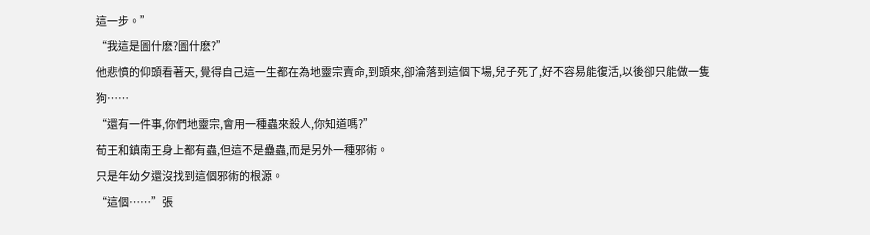這一步。”
“我這是圖什麽?圖什麽?”
他悲憤的仰頭看著天, 覺得自己這一生都在為地靈宗賣命,到頭來,卻淪落到這個下場,兒子死了,好不容易能復活,以後卻只能做一隻狗……
“還有一件事,你們地靈宗,會用一種蟲來殺人,你知道嗎?”
荀王和鎮南王身上都有蟲,但這不是蠱蟲,而是另外一種邪術。
只是年幼夕還沒找到這個邪術的根源。
“這個……”張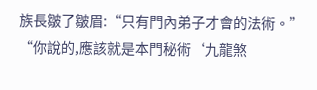族長皺了皺眉:“只有門內弟子才會的法術。”
“你說的,應該就是本門秘術‘九龍煞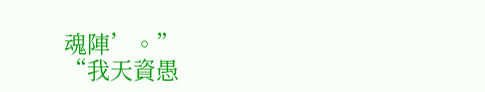魂陣’。”
“我天資愚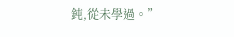鈍,從未學過。”